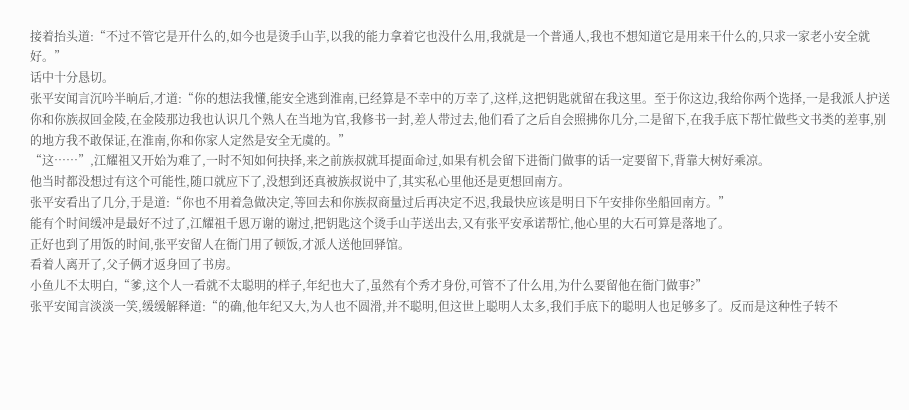接着抬头道:“不过不管它是开什么的,如今也是烫手山芋,以我的能力拿着它也没什么用,我就是一个普通人,我也不想知道它是用来干什么的,只求一家老小安全就好。”
话中十分恳切。
张平安闻言沉吟半晌后,才道:“你的想法我懂,能安全逃到淮南,已经算是不幸中的万幸了,这样,这把钥匙就留在我这里。至于你这边,我给你两个选择,一是我派人护送你和你族叔回金陵,在金陵那边我也认识几个熟人在当地为官,我修书一封,差人带过去,他们看了之后自会照拂你几分,二是留下,在我手底下帮忙做些文书类的差事,别的地方我不敢保证,在淮南,你和你家人定然是安全无虞的。”
“这……”,江耀祖又开始为难了,一时不知如何抉择,来之前族叔就耳提面命过,如果有机会留下进衙门做事的话一定要留下,背靠大树好乘凉。
他当时都没想过有这个可能性,随口就应下了,没想到还真被族叔说中了,其实私心里他还是更想回南方。
张平安看出了几分,于是道:“你也不用着急做决定,等回去和你族叔商量过后再决定不迟,我最快应该是明日下午安排你坐船回南方。”
能有个时间缓冲是最好不过了,江耀祖千恩万谢的谢过,把钥匙这个烫手山芋送出去,又有张平安承诺帮忙,他心里的大石可算是落地了。
正好也到了用饭的时间,张平安留人在衙门用了顿饭,才派人送他回驿馆。
看着人离开了,父子俩才返身回了书房。
小鱼儿不太明白,“爹,这个人一看就不太聪明的样子,年纪也大了,虽然有个秀才身份,可管不了什么用,为什么要留他在衙门做事?”
张平安闻言淡淡一笑,缓缓解释道:“的确,他年纪又大,为人也不圆滑,并不聪明,但这世上聪明人太多,我们手底下的聪明人也足够多了。反而是这种性子转不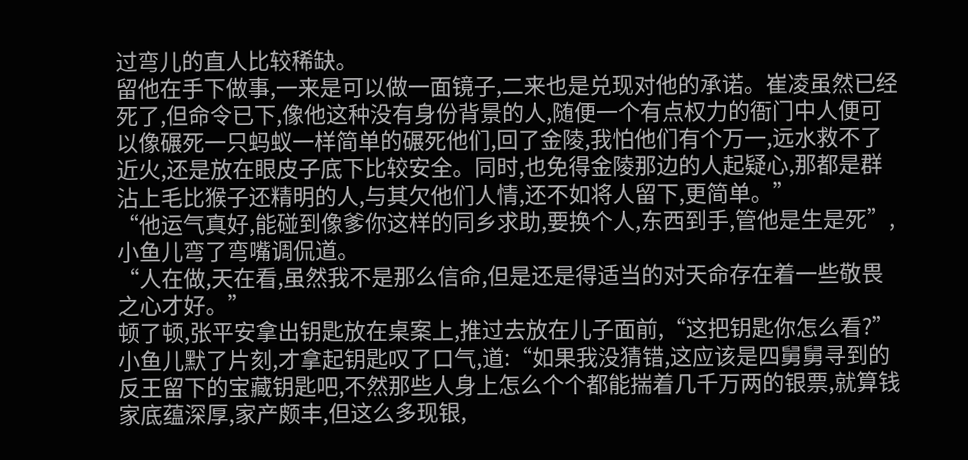过弯儿的直人比较稀缺。
留他在手下做事,一来是可以做一面镜子,二来也是兑现对他的承诺。崔凌虽然已经死了,但命令已下,像他这种没有身份背景的人,随便一个有点权力的衙门中人便可以像碾死一只蚂蚁一样简单的碾死他们,回了金陵,我怕他们有个万一,远水救不了近火,还是放在眼皮子底下比较安全。同时,也免得金陵那边的人起疑心,那都是群沾上毛比猴子还精明的人,与其欠他们人情,还不如将人留下,更简单。”
“他运气真好,能碰到像爹你这样的同乡求助,要换个人,东西到手,管他是生是死”,小鱼儿弯了弯嘴调侃道。
“人在做,天在看,虽然我不是那么信命,但是还是得适当的对天命存在着一些敬畏之心才好。”
顿了顿,张平安拿出钥匙放在桌案上,推过去放在儿子面前,“这把钥匙你怎么看?”
小鱼儿默了片刻,才拿起钥匙叹了口气,道:“如果我没猜错,这应该是四舅舅寻到的反王留下的宝藏钥匙吧,不然那些人身上怎么个个都能揣着几千万两的银票,就算钱家底蕴深厚,家产颇丰,但这么多现银,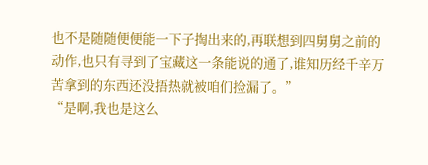也不是随随便便能一下子掏出来的,再联想到四舅舅之前的动作,也只有寻到了宝藏这一条能说的通了,谁知历经千辛万苦拿到的东西还没捂热就被咱们捡漏了。”
“是啊,我也是这么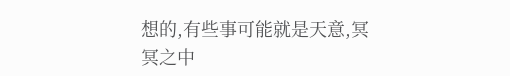想的,有些事可能就是天意,冥冥之中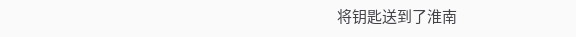将钥匙送到了淮南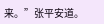来。”张平安道。